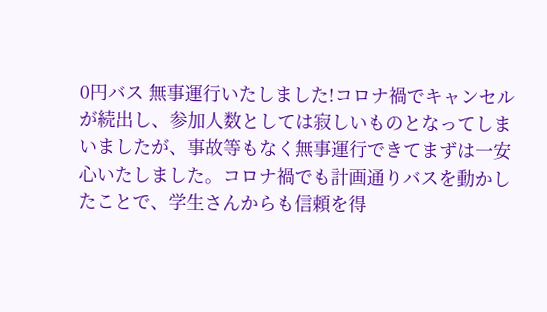0円バス 無事運行いたしました!コロナ禍でキャンセルが続出し、参加人数としては寂しいものとなってしまいましたが、事故等もなく無事運行できてまずは一安心いたしました。コロナ禍でも計画通りバスを動かしたことで、学生さんからも信頼を得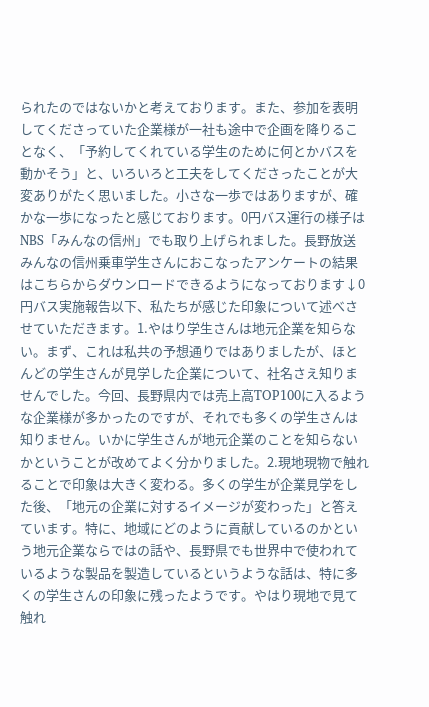られたのではないかと考えております。また、参加を表明してくださっていた企業様が一社も途中で企画を降りることなく、「予約してくれている学生のために何とかバスを動かそう」と、いろいろと工夫をしてくださったことが大変ありがたく思いました。小さな一歩ではありますが、確かな一歩になったと感じております。0円バス運行の様子はNBS「みんなの信州」でも取り上げられました。長野放送 みんなの信州乗車学生さんにおこなったアンケートの結果はこちらからダウンロードできるようになっております↓0円バス実施報告以下、私たちが感じた印象について述べさせていただきます。1.やはり学生さんは地元企業を知らない。まず、これは私共の予想通りではありましたが、ほとんどの学生さんが見学した企業について、社名さえ知りませんでした。今回、長野県内では売上高TOP100に入るような企業様が多かったのですが、それでも多くの学生さんは知りません。いかに学生さんが地元企業のことを知らないかということが改めてよく分かりました。2.現地現物で触れることで印象は大きく変わる。多くの学生が企業見学をした後、「地元の企業に対するイメージが変わった」と答えています。特に、地域にどのように貢献しているのかという地元企業ならではの話や、長野県でも世界中で使われているような製品を製造しているというような話は、特に多くの学生さんの印象に残ったようです。やはり現地で見て触れ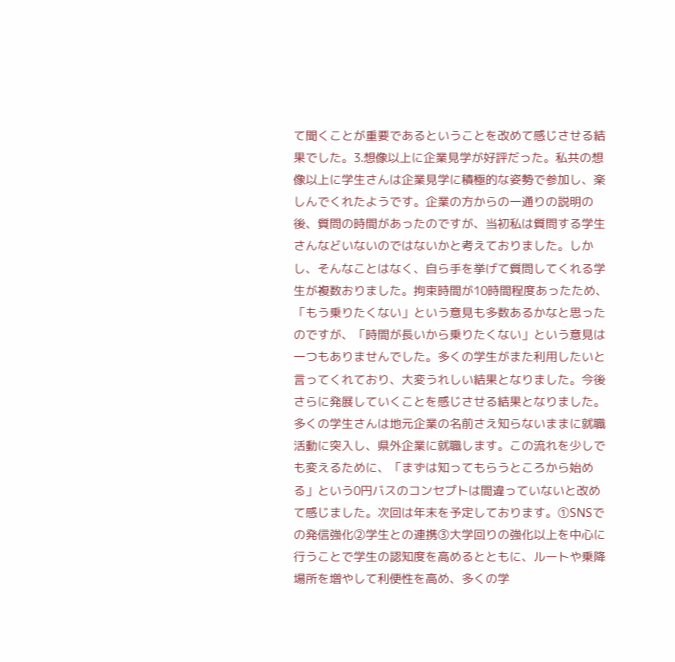て聞くことが重要であるということを改めて感じさせる結果でした。3.想像以上に企業見学が好評だった。私共の想像以上に学生さんは企業見学に積極的な姿勢で参加し、楽しんでくれたようです。企業の方からの一通りの説明の後、質問の時間があったのですが、当初私は質問する学生さんなどいないのではないかと考えておりました。しかし、そんなことはなく、自ら手を挙げて質問してくれる学生が複数おりました。拘束時間が10時間程度あったため、「もう乗りたくない」という意見も多数あるかなと思ったのですが、「時間が長いから乗りたくない」という意見は一つもありませんでした。多くの学生がまた利用したいと言ってくれており、大変うれしい結果となりました。今後さらに発展していくことを感じさせる結果となりました。多くの学生さんは地元企業の名前さえ知らないままに就職活動に突入し、県外企業に就職します。この流れを少しでも変えるために、「まずは知ってもらうところから始める」という0円バスのコンセプトは間違っていないと改めて感じました。次回は年末を予定しております。①SNSでの発信強化②学生との連携③大学回りの強化以上を中心に行うことで学生の認知度を高めるとともに、ルートや乗降場所を増やして利便性を高め、多くの学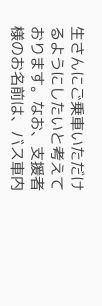生さんにご乗車いただけるようにしたいと考えております。なお、支援者様のお名前は、バス車内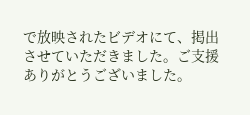で放映されたビデオにて、掲出させていただきました。ご支援ありがとうございました。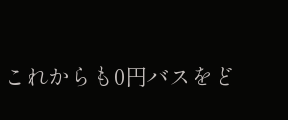これからも0円バスをど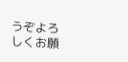うぞよろしくお願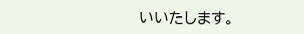いいたします。